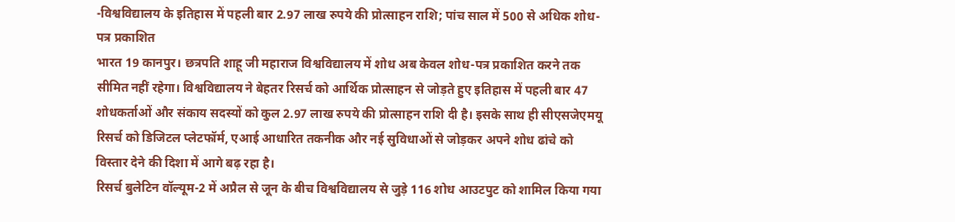-विश्वविद्यालय के इतिहास में पहली बार 2.97 लाख रुपये की प्रोत्साहन राशि; पांच साल में 500 से अधिक शोध-पत्र प्रकाशित
भारत 19 कानपुर। छत्रपति शाहू जी महाराज विश्वविद्यालय में शोध अब केवल शोध-पत्र प्रकाशित करने तक सीमित नहीं रहेगा। विश्वविद्यालय ने बेहतर रिसर्च को आर्थिक प्रोत्साहन से जोड़ते हुए इतिहास में पहली बार 47 शोधकर्ताओं और संकाय सदस्यों को कुल 2.97 लाख रुपये की प्रोत्साहन राशि दी है। इसके साथ ही सीएसजेएमयू रिसर्च को डिजिटल प्लेटफॉर्म, एआई आधारित तकनीक और नई सुविधाओं से जोड़कर अपने शोध ढांचे को विस्तार देने की दिशा में आगे बढ़ रहा है।
रिसर्च बुलेटिन वॉल्यूम-2 में अप्रैल से जून के बीच विश्वविद्यालय से जुड़े 116 शोध आउटपुट को शामिल किया गया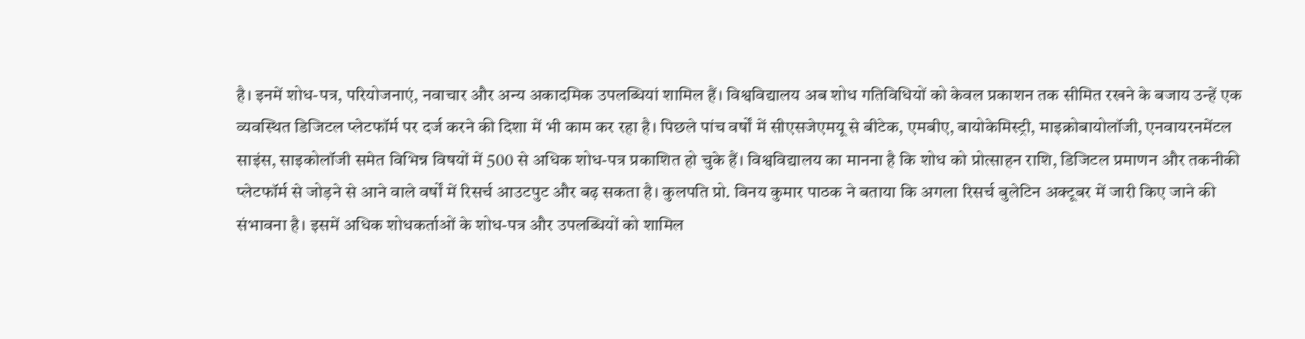है। इनमें शोध-पत्र, परियोजनाएं, नवाचार और अन्य अकादमिक उपलब्धियां शामिल हैं। विश्वविद्यालय अब शोध गतिविधियों को केवल प्रकाशन तक सीमित रखने के बजाय उन्हें एक व्यवस्थित डिजिटल प्लेटफॉर्म पर दर्ज करने की दिशा में भी काम कर रहा है। पिछले पांच वर्षों में सीएसजेएमयू से बीटेक, एमबीए, बायोकेमिस्ट्री, माइक्रोबायोलॉजी, एनवायरनमेंटल साइंस, साइकोलॉजी समेत विभिन्न विषयों में 500 से अधिक शोध-पत्र प्रकाशित हो चुके हैं। विश्वविद्यालय का मानना है कि शोध को प्रोत्साहन राशि, डिजिटल प्रमाणन और तकनीकी प्लेटफॉर्म से जोड़ने से आने वाले वर्षों में रिसर्च आउटपुट और बढ़ सकता है। कुलपति प्रो. विनय कुमार पाठक ने बताया कि अगला रिसर्च बुलेटिन अक्टूबर में जारी किए जाने की संभावना है। इसमें अधिक शोधकर्ताओं के शोध-पत्र और उपलब्धियों को शामिल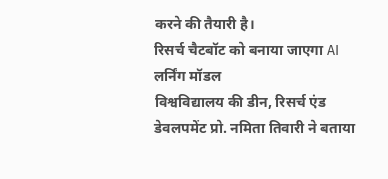करने की तैयारी है।
रिसर्च चैटबॉट को बनाया जाएगा AI लर्निंग मॉडल
विश्वविद्यालय की डीन, रिसर्च एंड डेवलपमेंट प्रो. नमिता तिवारी ने बताया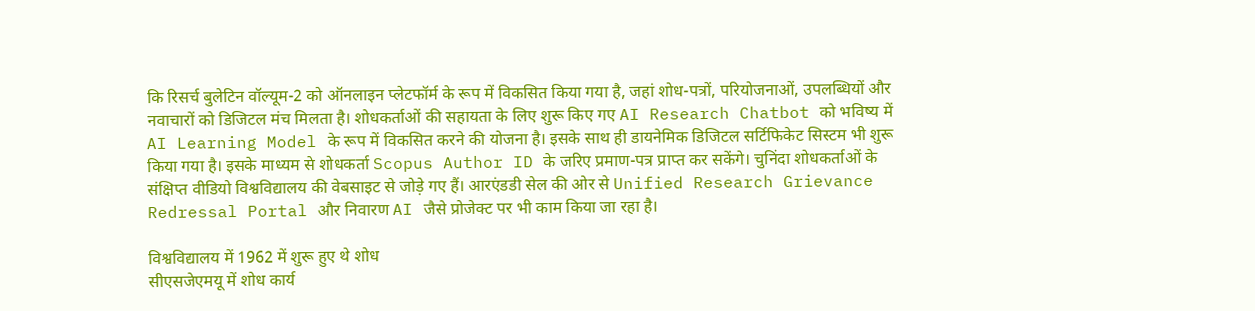कि रिसर्च बुलेटिन वॉल्यूम-2 को ऑनलाइन प्लेटफॉर्म के रूप में विकसित किया गया है, जहां शोध-पत्रों, परियोजनाओं, उपलब्धियों और नवाचारों को डिजिटल मंच मिलता है। शोधकर्ताओं की सहायता के लिए शुरू किए गए AI Research Chatbot को भविष्य में AI Learning Model के रूप में विकसित करने की योजना है। इसके साथ ही डायनेमिक डिजिटल सर्टिफिकेट सिस्टम भी शुरू किया गया है। इसके माध्यम से शोधकर्ता Scopus Author ID के जरिए प्रमाण-पत्र प्राप्त कर सकेंगे। चुनिंदा शोधकर्ताओं के संक्षिप्त वीडियो विश्वविद्यालय की वेबसाइट से जोड़े गए हैं। आरएंडडी सेल की ओर से Unified Research Grievance Redressal Portal और निवारण AI जैसे प्रोजेक्ट पर भी काम किया जा रहा है।

विश्वविद्यालय में 1962 में शुरू हुए थे शोध
सीएसजेएमयू में शोध कार्य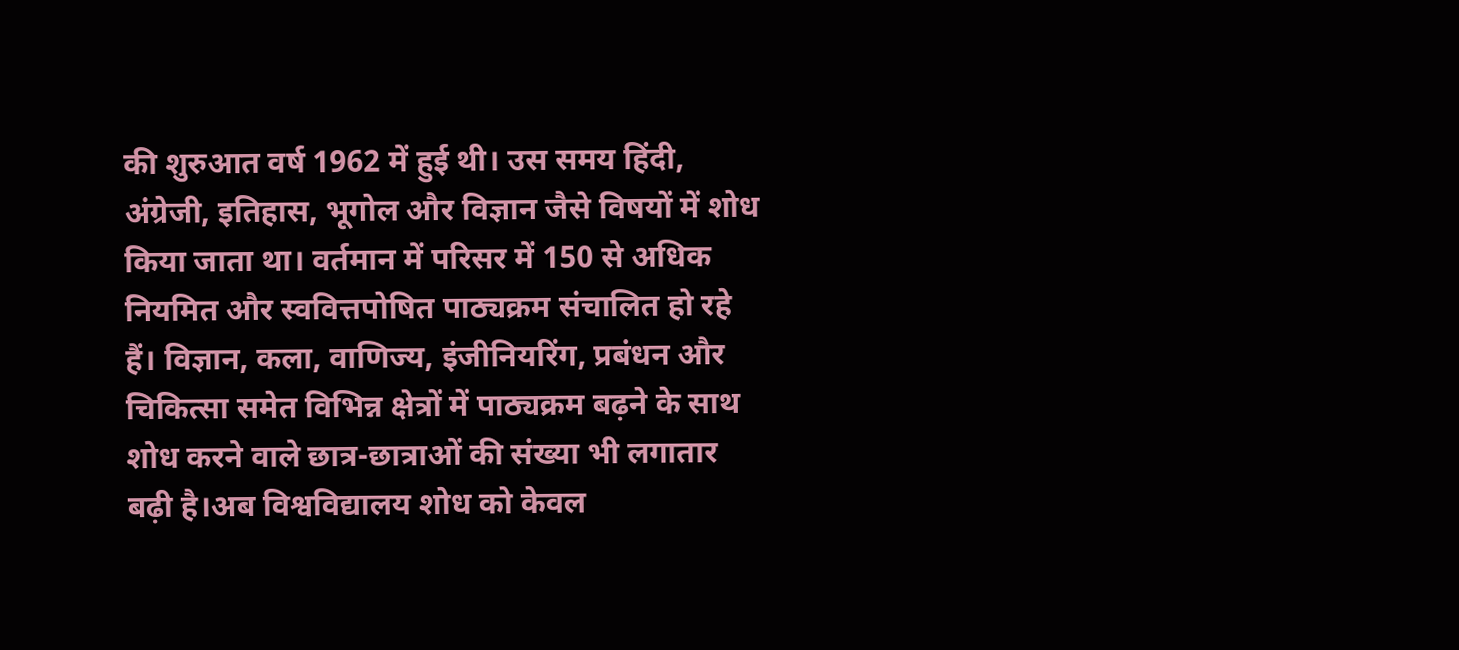की शुरुआत वर्ष 1962 में हुई थी। उस समय हिंदी, अंग्रेजी, इतिहास, भूगोल और विज्ञान जैसे विषयों में शोध किया जाता था। वर्तमान में परिसर में 150 से अधिक नियमित और स्ववित्तपोषित पाठ्यक्रम संचालित हो रहे हैं। विज्ञान, कला, वाणिज्य, इंजीनियरिंग, प्रबंधन और चिकित्सा समेत विभिन्न क्षेत्रों में पाठ्यक्रम बढ़ने के साथ शोध करने वाले छात्र-छात्राओं की संख्या भी लगातार बढ़ी है।अब विश्वविद्यालय शोध को केवल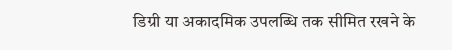डिग्री या अकादमिक उपलब्धि तक सीमित रखने के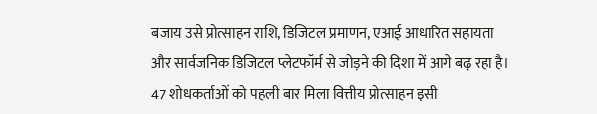बजाय उसे प्रोत्साहन राशि, डिजिटल प्रमाणन, एआई आधारित सहायता और सार्वजनिक डिजिटल प्लेटफॉर्म से जोड़ने की दिशा में आगे बढ़ रहा है। 47 शोधकर्ताओं को पहली बार मिला वित्तीय प्रोत्साहन इसी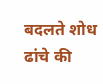बदलते शोध ढांचे की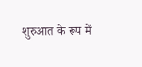शुरुआत के रूप में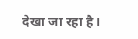देखा जा रहा है।